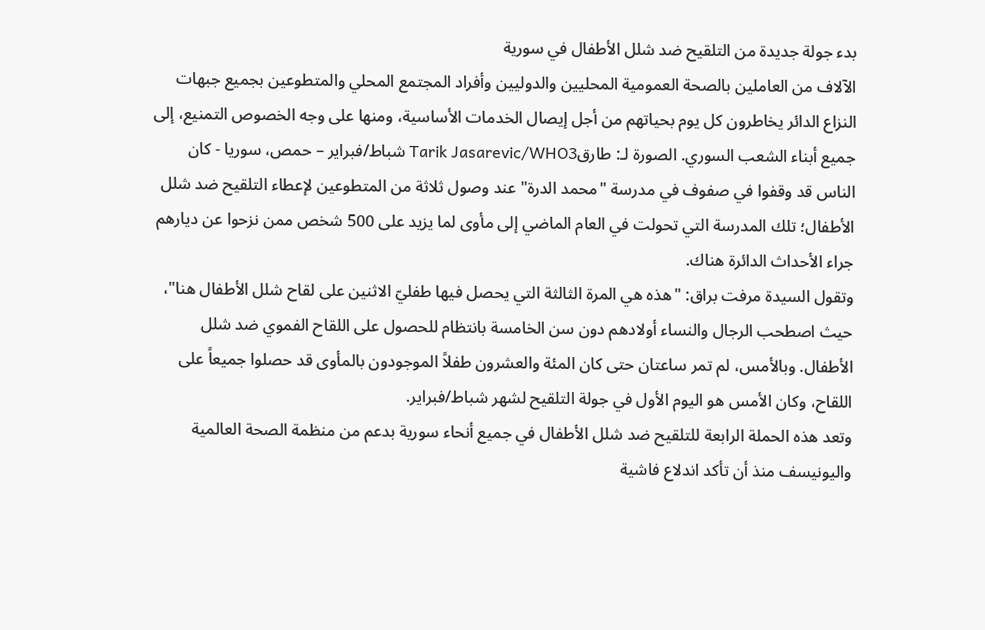بدء جولة جديدة من التلقيح ضد شلل الأطفال في سورية
الآلاف من العاملين بالصحة العمومية المحليين والدوليين وأفراد المجتمع المحلي والمتطوعين بجميع جبهات النزاع الدائر يخاطرون كل يوم بحياتهم من أجل إيصال الخدمات الأساسية، ومنها على وجه الخصوص التمنيع، إلى جميع أبناء الشعب السوري. الصورة لـ: طارقTarik Jasarevic/WHO3 شباط/فبراير – حمص، سوريا - كان الناس قد وقفوا في صفوف في مدرسة "محمد الدرة" عند وصول ثلاثة من المتطوعين لإعطاء التلقيح ضد شلل الأطفال؛ تلك المدرسة التي تحولت في العام الماضي إلى مأوى لما يزيد على 500 شخص ممن نزحوا عن ديارهم جراء الأحداث الدائرة هناك.
وتقول السيدة مرفت براق: "هذه هي المرة الثالثة التي يحصل فيها طفليّ الاثنين على لقاح شلل الأطفال هنا"، حيث اصطحب الرجال والنساء أولادهم دون سن الخامسة بانتظام للحصول على اللقاح الفموي ضد شلل الأطفال. وبالأمس، لم تمر ساعتان حتى كان المئة والعشرون طفلاً الموجودون بالمأوى قد حصلوا جميعاً على اللقاح، وكان الأمس هو اليوم الأول في جولة التلقيح لشهر شباط/فبراير.
وتعد هذه الحملة الرابعة للتلقيح ضد شلل الأطفال في جميع أنحاء سورية بدعم من منظمة الصحة العالمية واليونيسف منذ أن تأكد اندلاع فاشية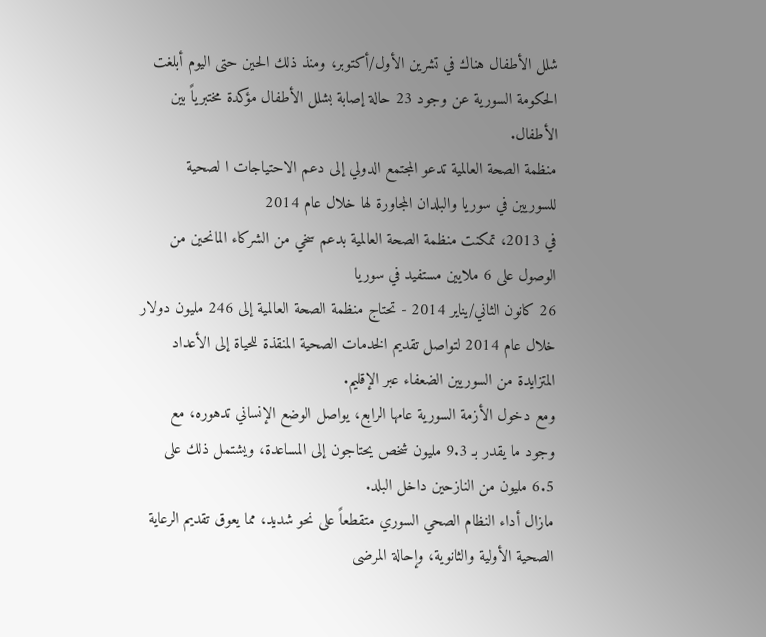شلل الأطفال هناك في تشرين الأول/أكتوبر، ومنذ ذلك الحين حتى اليوم أبلغت الحكومة السورية عن وجود 23 حالة إصابة بشلل الأطفال مؤكدة مختبرياً بين الأطفال.
منظمة الصحة العالمية تدعو المجتمع الدولي إلى دعم الاحتياجات ا لصحية للسوريين في سوريا والبلدان المجاورة لها خلال عام 2014
في 2013، تمكنت منظمة الصحة العالمية بدعم سخي من الشركاء المانحين من الوصول على 6 ملايين مستفيد في سوريا
26 كانون الثاني/يناير 2014 - تحتاج منظمة الصحة العالمية إلى 246 مليون دولار خلال عام 2014 لتواصل تقديم الخدمات الصحية المنقذة للحياة إلى الأعداد المتزايدة من السوريين الضعفاء عبر الإقليم.
ومع دخول الأزمة السورية عامها الرابع، يواصل الوضع الإنساني تدهوره، مع وجود ما يقدر بـ 9.3 مليون شخص يحتاجون إلى المساعدة، ويشتمل ذلك على 6.5 مليون من النازحين داخل البلد.
مازال أداء النظام الصحي السوري متقطعاً على نحو شديد، مما يعوق تقديم الرعاية الصحية الأولية والثانوية، وإحالة المرضى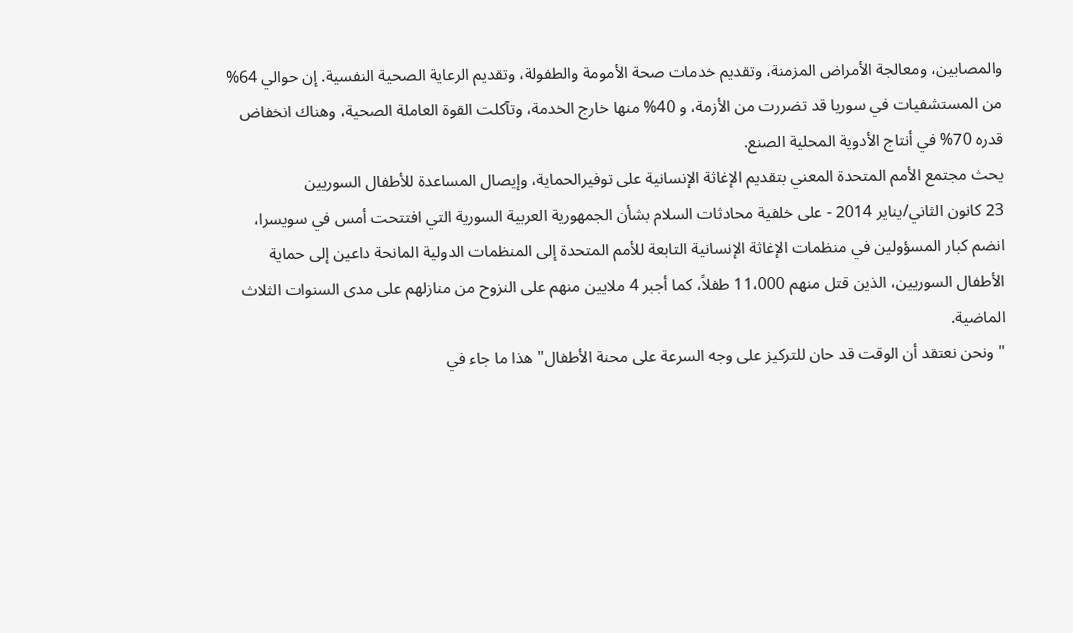والمصابين، ومعالجة الأمراض المزمنة، وتقديم خدمات صحة الأمومة والطفولة، وتقديم الرعاية الصحية النفسية. إن حوالي 64% من المستشفيات في سوريا قد تضررت من الأزمة، و 40% منها خارج الخدمة، وتآكلت القوة العاملة الصحية، وهناك انخفاض قدره 70% في أنتاج الأدوية المحلية الصنع.
يحث مجتمع الأمم المتحدة المعني بتقديم الإغاثة الإنسانية على توفيرالحماية، وإيصال المساعدة للأطفال السوريين
23 كانون الثاني/يناير 2014 - على خلفية محادثات السلام بشأن الجمهورية العربية السورية التي افتتحت أمس في سويسرا، انضم كبار المسؤولين في منظمات الإغاثة الإنسانية التابعة للأمم المتحدة إلى المنظمات الدولية المانحة داعين إلى حماية الأطفال السوريين، الذين قتل منهم 11،000 طفلاً، كما أجبر 4 ملايين منهم على النزوح من منازلهم على مدى السنوات الثلاث الماضية.
" ونحن نعتقد أن الوقت قد حان للتركيز على وجه السرعة على محنة الأطفال" هذا ما جاء في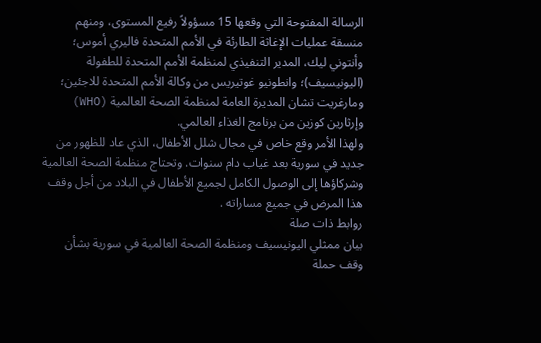الرسالة المفتوحة التي وقعها 15 مسؤولاً رفيع المستوى، ومنهم منسقة عمليات الإغاثة الطارئة في الأمم المتحدة فاليري أموس؛ وأنتوني ليك، المدير التنفيذي لمنظمة الأمم المتحدة للطفولة (اليونيسيف)؛ وانطونيو غوتيريس من وكالة الأمم المتحدة للاجئين؛ ومارغريت تشان المديرة العامة لمنظمة الصحة العالمية (WHO) وإرثارين كوزين من برنامج الغذاء العالمي.
ولهذا الأمر وقع خاص في مجال شلل الأطفال، الذي عاد للظهور من جديد في سورية بعد غياب دام سنوات. وتحتاج منظمة الصحة العالمية وشركاؤها إلى الوصول الكامل لجميع الأطفال في البلاد من أجل وقف هذا المرض في جميع مساراته .
روابط ذات صلة
بيان ممثلي اليونيسيف ومنظمة الصحة العالمية في سورية بشأن وقف حملة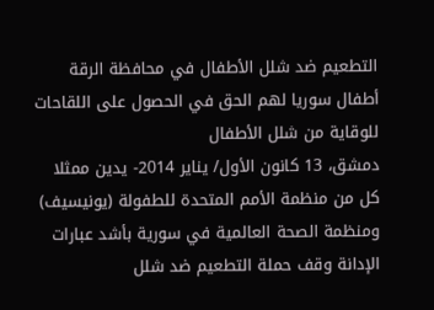التطعيم ضد شلل الأطفال في محافظة الرقة
أطفال سوريا لهم الحق في الحصول على اللقاحات للوقاية من شلل الأطفال
دمشق، 13 كانون الأول/ يناير 2014- يدين ممثلا كل من منظمة الأمم المتحدة للطفولة (يونيسيف) ومنظمة الصحة العالمية في سورية بأشد عبارات الإدانة وقف حملة التطعيم ضد شلل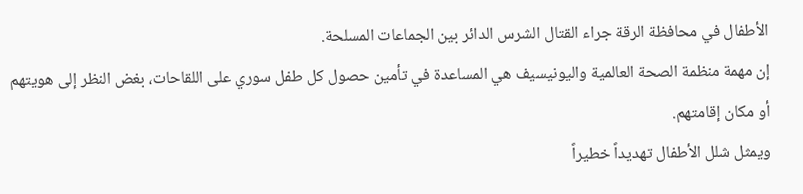الأطفال في محافظة الرقة جراء القتال الشرس الدائر بين الجماعات المسلحة.
إن مهمة منظمة الصحة العالمية واليونيسيف هي المساعدة في تأمين حصول كل طفل سوري على اللقاحات، بغض النظر إلى هويتهم أو مكان إقامتهم.
ويمثل شلل الأطفال تهديداً خطيراً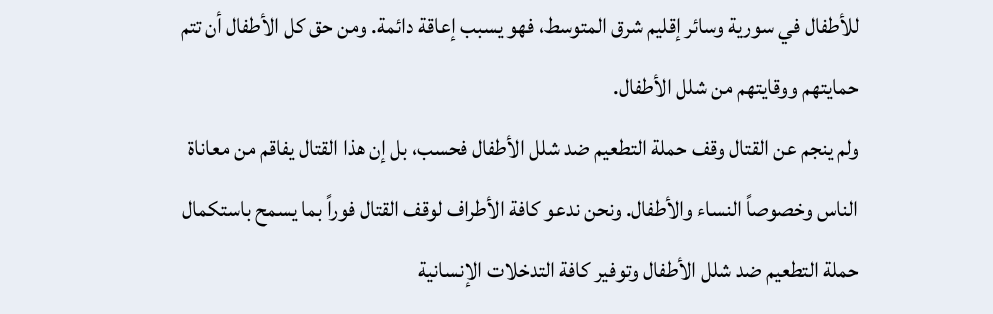للأطفال في سورية وسائر إقليم شرق المتوسط، فهو يسبب إعاقة دائمة. ومن حق كل الأطفال أن تتم حمايتهم ووقايتهم من شلل الأطفال.
ولم ينجم عن القتال وقف حملة التطعيم ضد شلل الأطفال فحسب، بل إن هذا القتال يفاقم من معاناة الناس وخصوصاً النساء والأطفال. ونحن ندعو كافة الأطراف لوقف القتال فوراً بما يسمح باستكمال حملة التطعيم ضد شلل الأطفال وتوفير كافة التدخلات الإنسانية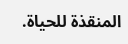المنقذة للحياة.